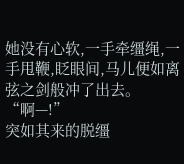她没有心软,一手牵缰绳,一手甩鞭,眨眼间,马儿便如离弦之剑般冲了出去。
“啊—!”
突如其来的脱缰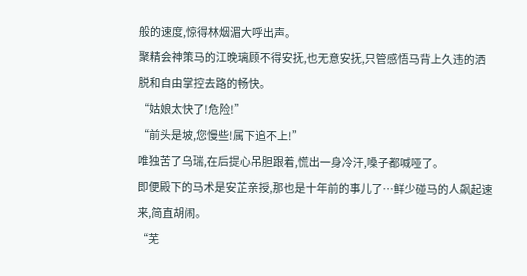般的速度,惊得林烟湄大呼出声。
聚精会神策马的江晚璃顾不得安抚,也无意安抚,只管感悟马背上久违的洒脱和自由掌控去路的畅快。
“姑娘太快了!危险!”
“前头是坡,您慢些!属下追不上!”
唯独苦了乌瑞,在后提心吊胆跟着,慌出一身冷汗,嗓子都喊哑了。
即便殿下的马术是安芷亲授,那也是十年前的事儿了…鲜少碰马的人飙起速来,简直胡闹。
“芜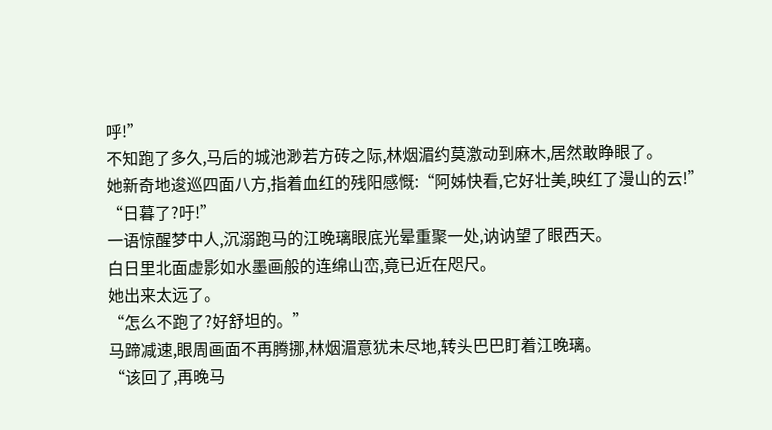呼!”
不知跑了多久,马后的城池渺若方砖之际,林烟湄约莫激动到麻木,居然敢睁眼了。
她新奇地逡巡四面八方,指着血红的残阳感慨:“阿姊快看,它好壮美,映红了漫山的云!”
“日暮了?吁!”
一语惊醒梦中人,沉溺跑马的江晚璃眼底光晕重聚一处,讷讷望了眼西天。
白日里北面虚影如水墨画般的连绵山峦,竟已近在咫尺。
她出来太远了。
“怎么不跑了?好舒坦的。”
马蹄减速,眼周画面不再腾挪,林烟湄意犹未尽地,转头巴巴盯着江晚璃。
“该回了,再晚马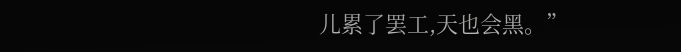儿累了罢工,天也会黑。”